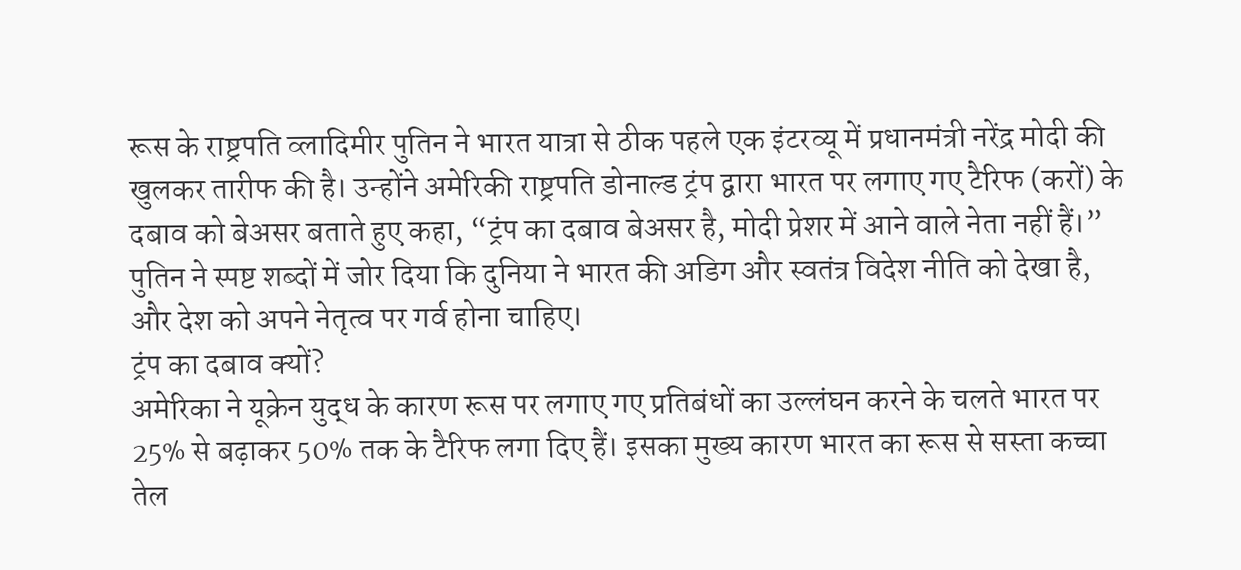रूस के राष्ट्रपति व्लादिमीर पुतिन ने भारत यात्रा से ठीक पहले एक इंटरव्यू में प्रधानमंत्री नरेंद्र मोदी की खुलकर तारीफ की है। उन्होंने अमेरिकी राष्ट्रपति डोनाल्ड ट्रंप द्वारा भारत पर लगाए गए टैरिफ (करों) के दबाव को बेअसर बताते हुए कहा, “ट्रंप का दबाव बेअसर है, मोदी प्रेशर में आने वाले नेता नहीं हैं।” पुतिन ने स्पष्ट शब्दों में जोर दिया कि दुनिया ने भारत की अडिग और स्वतंत्र विदेश नीति को देखा है, और देश को अपने नेतृत्व पर गर्व होना चाहिए।
ट्रंप का दबाव क्यों?
अमेरिका ने यूक्रेन युद्ध के कारण रूस पर लगाए गए प्रतिबंधों का उल्लंघन करने के चलते भारत पर 25% से बढ़ाकर 50% तक के टैरिफ लगा दिए हैं। इसका मुख्य कारण भारत का रूस से सस्ता कच्चा तेल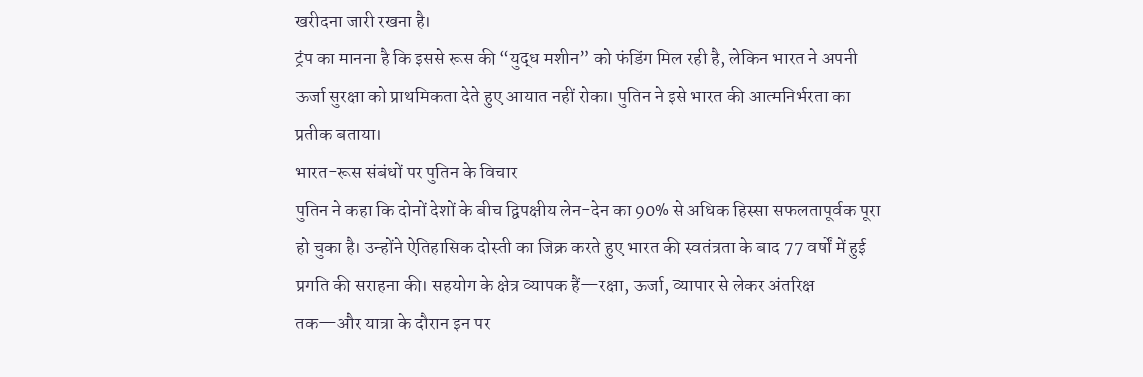खरीदना जारी रखना है।
ट्रंप का मानना है कि इससे रूस की “युद्ध मशीन” को फंडिंग मिल रही है, लेकिन भारत ने अपनी ऊर्जा सुरक्षा को प्राथमिकता देते हुए आयात नहीं रोका। पुतिन ने इसे भारत की आत्मनिर्भरता का प्रतीक बताया।
भारत-रूस संबंधों पर पुतिन के विचार
पुतिन ने कहा कि दोनों देशों के बीच द्विपक्षीय लेन-देन का 90% से अधिक हिस्सा सफलतापूर्वक पूरा हो चुका है। उन्होंने ऐतिहासिक दोस्ती का जिक्र करते हुए भारत की स्वतंत्रता के बाद 77 वर्षों में हुई प्रगति की सराहना की। सहयोग के क्षेत्र व्यापक हैं—रक्षा, ऊर्जा, व्यापार से लेकर अंतरिक्ष तक—और यात्रा के दौरान इन पर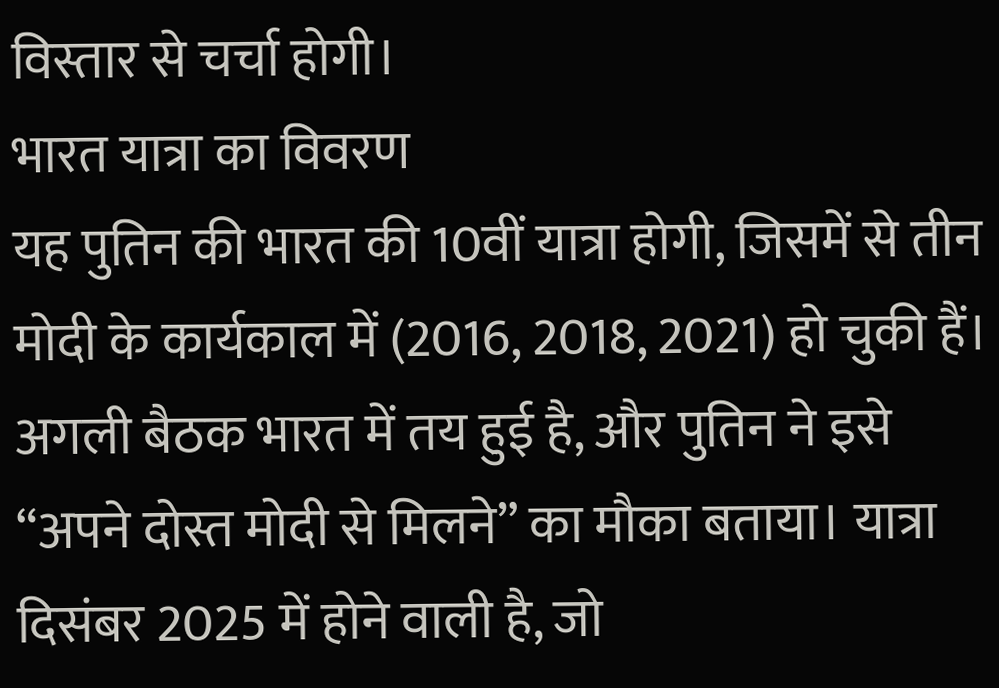विस्तार से चर्चा होगी।
भारत यात्रा का विवरण
यह पुतिन की भारत की 10वीं यात्रा होगी, जिसमें से तीन मोदी के कार्यकाल में (2016, 2018, 2021) हो चुकी हैं।
अगली बैठक भारत में तय हुई है, और पुतिन ने इसे “अपने दोस्त मोदी से मिलने” का मौका बताया। यात्रा दिसंबर 2025 में होने वाली है, जो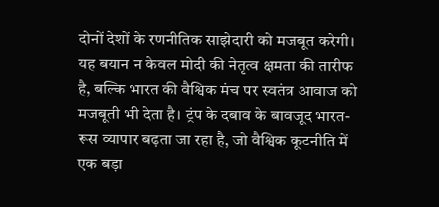दोनों देशों के रणनीतिक साझेदारी को मजबूत करेगी।
यह बयान न केवल मोदी की नेतृत्व क्षमता की तारीफ है, बल्कि भारत की वैश्विक मंच पर स्वतंत्र आवाज को मजबूती भी देता है। ट्रंप के दबाव के बावजूद भारत-रूस व्यापार बढ़ता जा रहा है, जो वैश्विक कूटनीति में एक बड़ा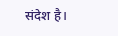संदेश है।